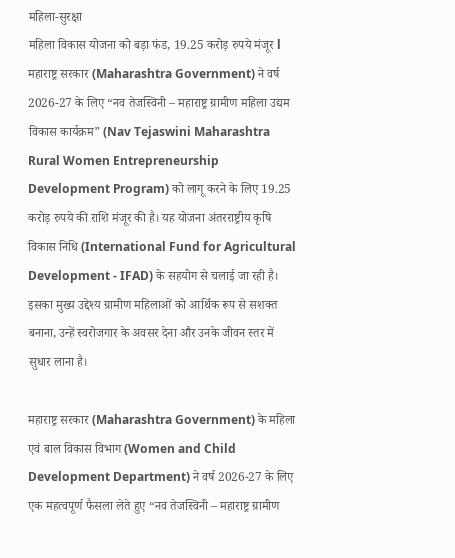महिला-सुरक्षा
महिला विकास योजना को बड़ा फंड, 19.25 करोड़ रुपये मंजूर l
महाराष्ट्र सरकार (Maharashtra Government) ने वर्ष 2026-27 के लिए “नव तेजस्विनी – महाराष्ट्र ग्रामीण महिला उद्यम विकास कार्यक्रम” (Nav Tejaswini Maharashtra Rural Women Entrepreneurship Development Program) को लागू करने के लिए 19.25 करोड़ रुपये की राशि मंजूर की है। यह योजना अंतरराष्ट्रीय कृषि विकास निधि (International Fund for Agricultural Development - IFAD) के सहयोग से चलाई जा रही है। इसका मुख्य उद्देश्य ग्रामीण महिलाओं को आर्थिक रूप से सशक्त बनाना, उन्हें स्वरोजगार के अवसर देना और उनके जीवन स्तर में सुधार लाना है।

महाराष्ट्र सरकार (Maharashtra Government) के महिला एवं बाल विकास विभाग (Women and Child Development Department) ने वर्ष 2026-27 के लिए एक महत्वपूर्ण फैसला लेते हुए “नव तेजस्विनी – महाराष्ट्र ग्रामीण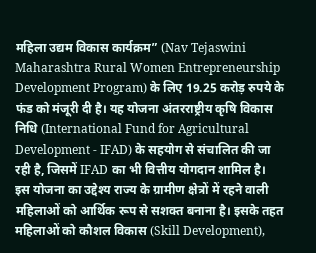महिला उद्यम विकास कार्यक्रम” (Nav Tejaswini Maharashtra Rural Women Entrepreneurship Development Program) के लिए 19.25 करोड़ रुपये के फंड को मंजूरी दी है। यह योजना अंतरराष्ट्रीय कृषि विकास निधि (International Fund for Agricultural Development - IFAD) के सहयोग से संचालित की जा रही है, जिसमें IFAD का भी वित्तीय योगदान शामिल है।
इस योजना का उद्देश्य राज्य के ग्रामीण क्षेत्रों में रहने वाली महिलाओं को आर्थिक रूप से सशक्त बनाना है। इसके तहत महिलाओं को कौशल विकास (Skill Development),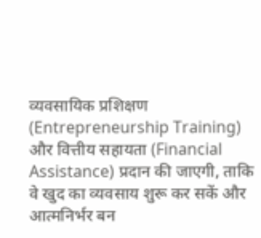व्यवसायिक प्रशिक्षण (Entrepreneurship Training) और वित्तीय सहायता (Financial Assistance) प्रदान की जाएगी, ताकि वे खुद का व्यवसाय शुरू कर सकें और आत्मनिर्भर बन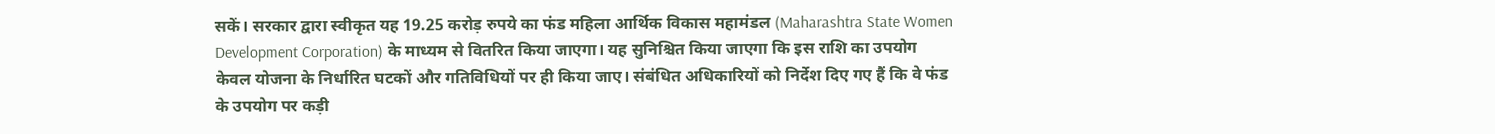सकें। सरकार द्वारा स्वीकृत यह 19.25 करोड़ रुपये का फंड महिला आर्थिक विकास महामंडल (Maharashtra State Women Development Corporation) के माध्यम से वितरित किया जाएगा। यह सुनिश्चित किया जाएगा कि इस राशि का उपयोग केवल योजना के निर्धारित घटकों और गतिविधियों पर ही किया जाए। संबंधित अधिकारियों को निर्देश दिए गए हैं कि वे फंड के उपयोग पर कड़ी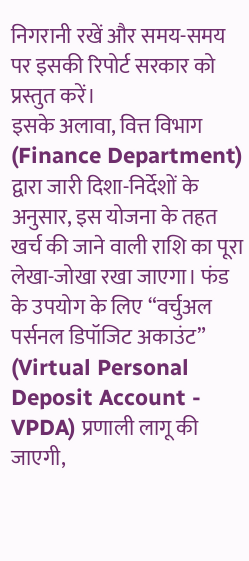निगरानी रखें और समय-समय पर इसकी रिपोर्ट सरकार को प्रस्तुत करें।
इसके अलावा, वित्त विभाग (Finance Department) द्वारा जारी दिशा-निर्देशों के अनुसार, इस योजना के तहत खर्च की जाने वाली राशि का पूरा लेखा-जोखा रखा जाएगा। फंड के उपयोग के लिए “वर्चुअल पर्सनल डिपॉजिट अकाउंट” (Virtual Personal Deposit Account - VPDA) प्रणाली लागू की जाएगी,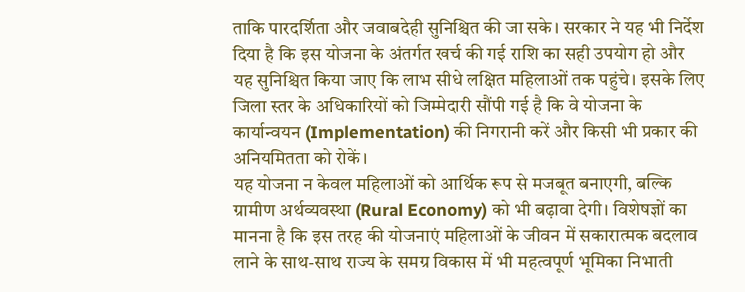ताकि पारदर्शिता और जवाबदेही सुनिश्चित की जा सके। सरकार ने यह भी निर्देश दिया है कि इस योजना के अंतर्गत खर्च की गई राशि का सही उपयोग हो और यह सुनिश्चित किया जाए कि लाभ सीधे लक्षित महिलाओं तक पहुंचे। इसके लिए जिला स्तर के अधिकारियों को जिम्मेदारी सौंपी गई है कि वे योजना के कार्यान्वयन (Implementation) की निगरानी करें और किसी भी प्रकार की अनियमितता को रोकें।
यह योजना न केवल महिलाओं को आर्थिक रूप से मजबूत बनाएगी, बल्कि ग्रामीण अर्थव्यवस्था (Rural Economy) को भी बढ़ावा देगी। विशेषज्ञों का मानना है कि इस तरह की योजनाएं महिलाओं के जीवन में सकारात्मक बदलाव लाने के साथ-साथ राज्य के समग्र विकास में भी महत्वपूर्ण भूमिका निभाती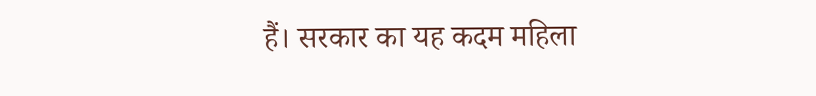हैं। सरकार का यह कदम महिला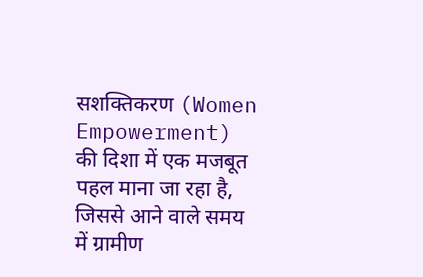सशक्तिकरण (Women Empowerment) की दिशा में एक मजबूत पहल माना जा रहा है, जिससे आने वाले समय में ग्रामीण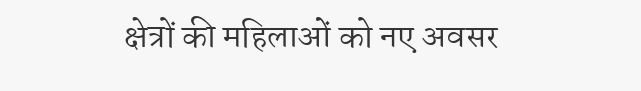क्षेत्रों की महिलाओं को नए अवसर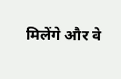मिलेंगे और वे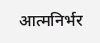आत्मनिर्भर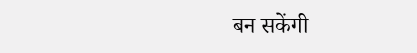बन सकेंगी